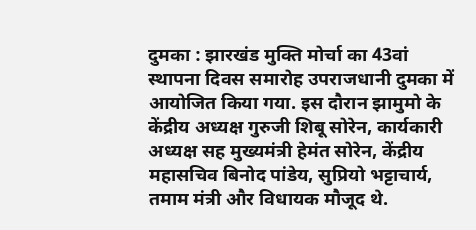दुमका : झारखंड मुक्ति मोर्चा का 43वां स्थापना दिवस समारोह उपराजधानी दुमका में आयोजित किया गया. इस दौरान झामुमो के केंद्रीय अध्यक्ष गुरुजी शिबू सोरेन, कार्यकारी अध्यक्ष सह मुख्यमंत्री हेमंत सोरेन, केंद्रीय महासचिव बिनोद पांडेय, सुप्रियो भट्टाचार्य, तमाम मंत्री और विधायक मौजूद थे.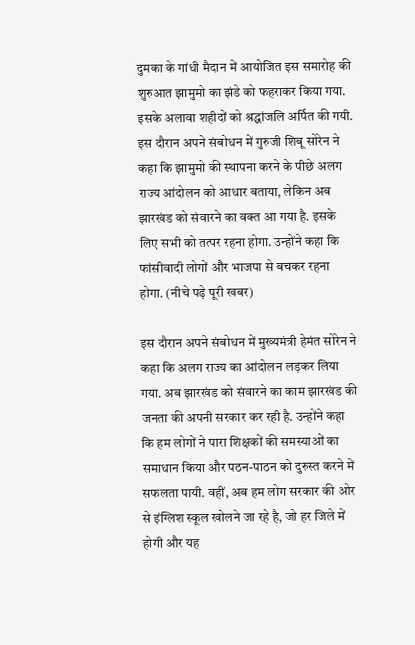दुमका के गांधी मैदान में आयोजित इस समारोह की शुरुआत झामुमो का झंडे को फहराकर किया गया. इसके अलावा शहीदों को श्रद्धांजलि अर्पित की गयी. इस दौरान अपने संबोधन में गुरुजी शिबू सोरेन ने कहा कि झामुमो की स्थापना करने के पीछे अलग राज्य आंदोलन को आधार बताया, लेकिन अब झारखंड को संवारने का वक्त आ गया है. इसके लिए सभी को तत्पर रहना होगा. उन्होंने कहा कि फांसीवादी लोगों और भाजपा से बचकर रहना होगा. (नीचे पढ़े पूरी खबर)

इस दौरान अपने संबोधन में मुख्यमंत्री हेमंत सोरेन ने कहा कि अलग राज्य का आंदोलन लड़कर लिया गया. अब झारखंड को संवारने का काम झारखंड की जनता की अपनी सरकार कर रही है. उन्होंने कहा कि हम लोगों ने पारा शिक्षकों की समस्याओं का समाधान किया और पठन-पाठन को दुरुस्त करने में सफलता पायी. वहीं, अब हम लोग सरकार की ओर से इंग्लिश स्कूल खोलने जा रहे है, जो हर जिले में होगी और यह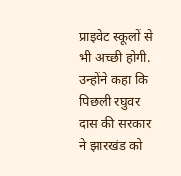प्राइवेट स्कूलों से भी अच्छी होगी. उन्होंने कहा कि पिछली रघुवर दास की सरकार ने झारखंड को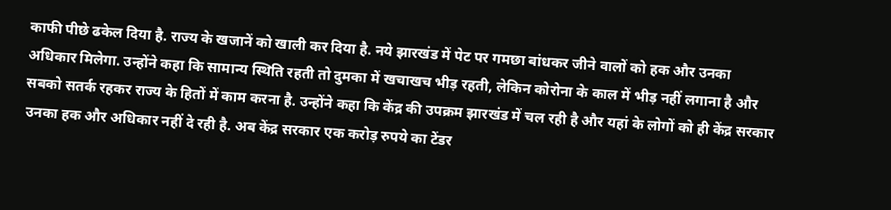काफी पीछे ढकेल दिया है. राज्य के खजानें को खाली कर दिया है. नये झारखंड में पेट पर गमछा बांधकर जीने वालों को हक और उनका अधिकार मिलेगा. उन्होंने कहा कि सामान्य स्थिति रहती तो दुमका में खचाखच भीड़ रहती, लेकिन कोरोना के काल में भीड़ नहीं लगाना है और सबको सतर्क रहकर राज्य के हितों में काम करना है. उन्होंने कहा कि केंद्र की उपक्रम झारखंड में चल रही है और यहां के लोगों को ही केंद्र सरकार उनका हक और अधिकार नहीं दे रही है. अब केंद्र सरकार एक करोड़ रुपये का टेंडर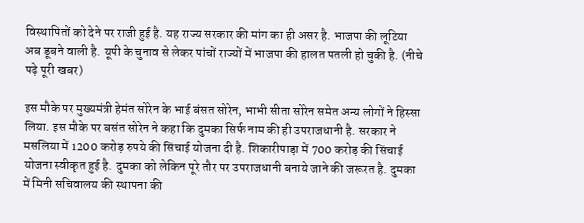विस्थापितों को देने पर राजी हुई है. यह राज्य सरकार की मांग का ही असर है. भाजपा की लूटिया अब डूबने वाली है. यूपी के चुनाव से लेकर पांचों राज्यों में भाजपा की हालत पतली हो चुकी है. (नीचे पढ़े पूरी खबर)

इस मौके पर मुख्यमंत्री हेमंत सोरेन के भाई बंसत सोरेन, भाभी सीता सोरेन समेत अन्य लोगों ने हिस्सा लिया. इस मौके पर बसंत सोरेन ने कहा कि दुमका सिर्फ नाम की ही उपराजधानी है. सरकार ने मसलिया में 1200 करोड़ रुपये की सिंचाई योजना दी है. शिकारीपाड़ा में 700 करोड़ की सिंचाई योजना स्वीकृत हुई है. दुमका को लेकिन पूरे तौर पर उपराजधानी बनाये जाने की जरूरत है. दुमका में मिनी सचिवालय की स्थापना की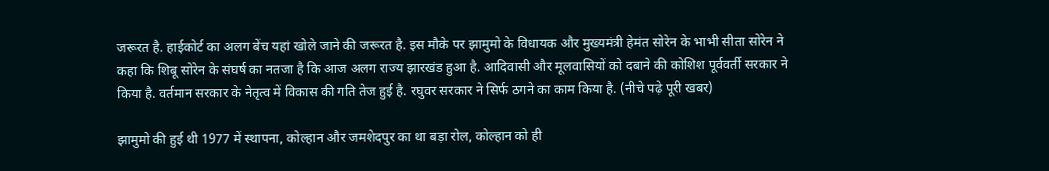जरूरत है. हाईकोर्ट का अलग बेंच यहां खोले जाने की जरूरत है. इस मौके पर झामुमो के विधायक और मुख्यमंत्री हेमंत सोरेन के भाभी सीता सोरेन ने कहा कि शिबू सोरेन के संघर्ष का नतजा है कि आज अलग राज्य झारखंड हुआ है. आदिवासी और मूलवासियों को दबाने की कोशिश पूर्ववर्ती सरकार ने किया है. वर्तमान सरकार के नेतृत्व में विकास की गति तेज हुई है. रघुवर सरकार ने सिर्फ ठगने का काम किया है. (नीचे पढ़े पूरी खबर)

झामुमो की हुई थी 1977 में स्थापना, कोल्हान और जमशेदपुर का था बड़ा रोल, कोल्हान को ही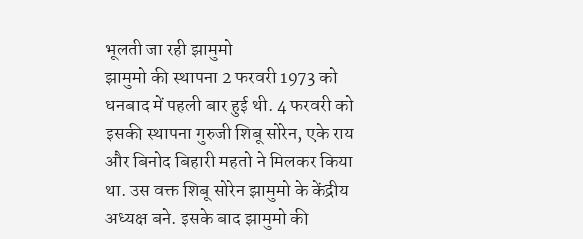भूलती जा रही झामुमो
झामुमो की स्थापना 2 फरवरी 1973 को धनबाद में पहली बार हुई थी. 4 फरवरी को इसकी स्थापना गुरुजी शिबू सोरेन, एके राय और बिनोद बिहारी महतो ने मिलकर किया था. उस वक्त शिबू सोरेन झामुमो के केंद्रीय अध्यक्ष बने. इसके बाद झामुमो की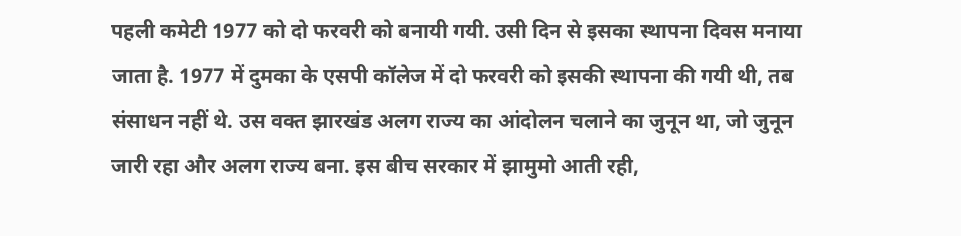पहली कमेटी 1977 को दो फरवरी को बनायी गयी. उसी दिन से इसका स्थापना दिवस मनाया जाता है. 1977 में दुमका के एसपी कॉलेज में दो फरवरी को इसकी स्थापना की गयी थी, तब संसाधन नहीं थे. उस वक्त झारखंड अलग राज्य का आंदोलन चलाने का जुनून था, जो जुनून जारी रहा और अलग राज्य बना. इस बीच सरकार में झामुमो आती रही,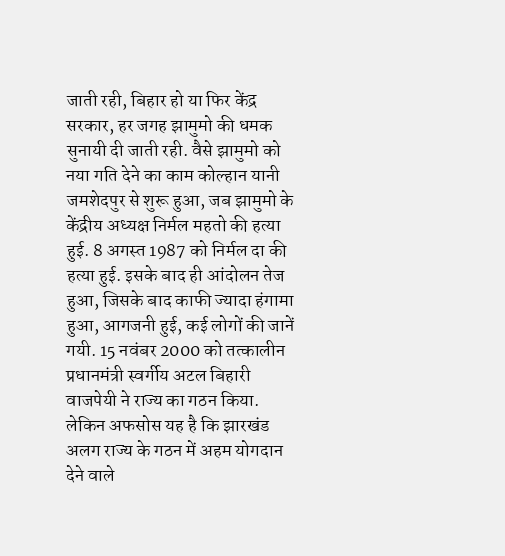जाती रही, बिहार हो या फिर केंद्र सरकार, हर जगह झामुमो की धमक सुनायी दी जाती रही. वैसे झामुमो को नया गति देने का काम कोल्हान यानी जमशेदपुर से शुरू हुआ, जब झामुमो के केंद्रीय अध्यक्ष निर्मल महतो की हत्या हुई. 8 अगस्त 1987 को निर्मल दा की हत्या हुई. इसके बाद ही आंदोलन तेज हुआ, जिसके बाद काफी ज्यादा हंगामा हुआ, आगजनी हुई, कई लोगों की जानें गयी. 15 नवंबर 2000 को तत्कालीन प्रधानमंत्री स्वर्गीय अटल बिहारी वाजपेयी ने राज्य का गठन किया. लेकिन अफसोस यह है कि झारखंड अलग राज्य के गठन में अहम योगदान देने वाले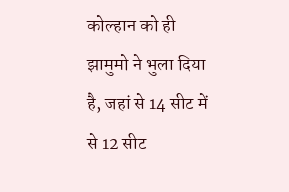कोल्हान को ही झामुमो ने भुला दिया है, जहां से 14 सीट में से 12 सीट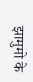झामुमो के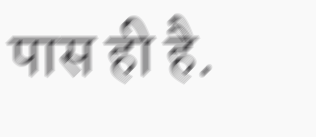पास ही है.